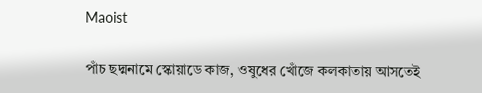Maoist

পাঁচ ছদ্মনামে স্কোয়াডে কাজ, ওষুধের খোঁজে কলকাতায় আসতেই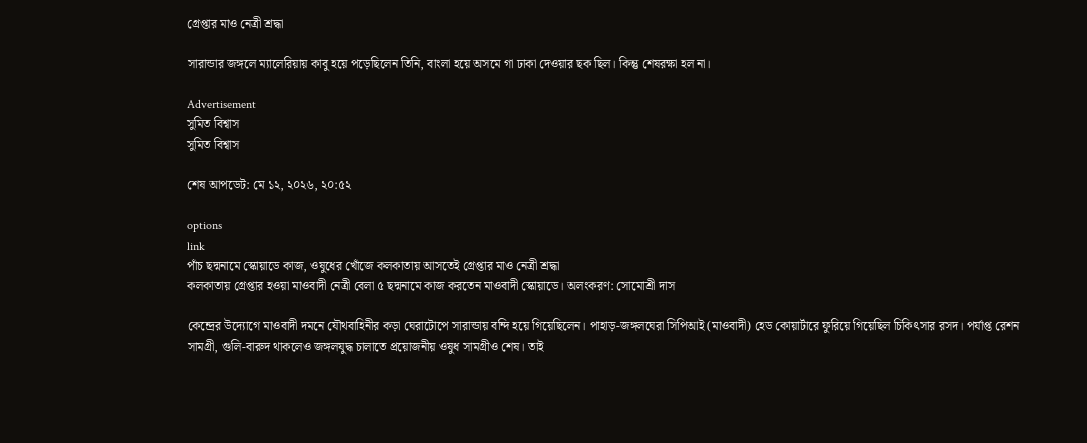গ্রেপ্তার মাও নেত্রী শ্রদ্ধা

সারান্ডার জঙ্গলে ম্যালেরিয়ায় কাবু হয়ে পড়েছিলেন তিনি, বাংলা হয়ে অসমে গা ঢাকা দেওয়ার ছক ছিল। কিন্তু শেষরক্ষা হল না।

Advertisement
সুমিত বিশ্বাস
সুমিত বিশ্বাস

শেষ আপডেট: মে ১২, ২০২৬, ২০:৫২

options
link
পাঁচ ছদ্মনামে স্কোয়াডে কাজ, ওষুধের খোঁজে কলকাতায় আসতেই গ্রেপ্তার মাও নেত্রী শ্রদ্ধা
কলকাতায় গ্রেপ্তার হওয়া মাওবাদী নেত্রী বেলা ৫ ছদ্মনামে কাজ করতেন মাওবাদী স্কোয়াডে। অলংকরণ: সোমোশ্রী দাস

কেন্দ্রের উদ্যোগে মাওবাদী দমনে যৌথবাহিনীর কড়া ঘেরাটোপে সারান্ডায় বন্দি হয়ে গিয়েছিলেন। পাহাড়-জঙ্গলঘেরা সিপিআই (মাওবাদী) হেড কোয়ার্টারে ফুরিয়ে গিয়েছিল চিকিৎসার রসদ। পর্যাপ্ত রেশন সামগ্রী, গুলি-বারুদ থাকলেও জঙ্গলযুদ্ধ চালাতে প্রয়োজনীয় ওষুধ সামগ্রীও শেষ। তাই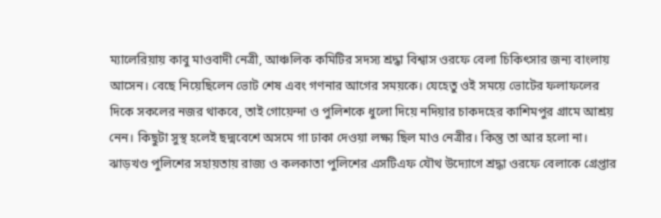ম্যালেরিয়ায় কাবু মাওবাদী নেত্রী, আঞ্চলিক কমিটির সদস্য শ্রদ্ধা বিশ্বাস ওরফে বেলা চিকিৎসার জন্য বাংলায় আসেন। বেছে নিয়েছিলেন ভোট শেষ এবং গণনার আগের সময়কে। যেহেতু ওই সময়ে ভোটের ফলাফলের দিকে সকলের নজর থাকবে, তাই গোয়েন্দা ও পুলিশকে ধুলো দিয়ে নদিয়ার চাকদহের কাশিমপুর গ্রামে আশ্রয় নেন। কিছুটা সুস্থ হলেই ছদ্মবেশে অসমে গা ঢাকা দেওয়া লক্ষ্য ছিল মাও নেত্রীর। কিন্তু তা আর হলো না। ঝাড়খণ্ড পুলিশের সহায়তায় রাজ্য ও কলকাতা পুলিশের এসটিএফ যৌথ উদ্যোগে শ্রদ্ধা ওরফে বেলাকে গ্রেপ্তার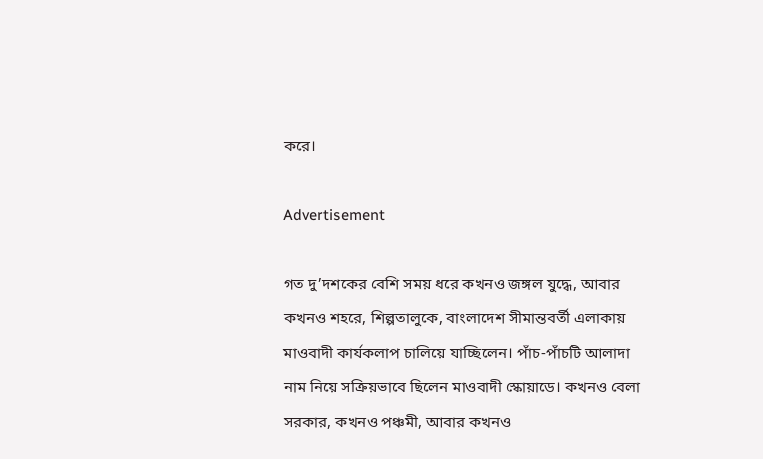করে।

Advertisement

গত দু’দশকের বেশি সময় ধরে কখনও জঙ্গল যুদ্ধে, আবার কখনও শহরে, শিল্পতালুকে, বাংলাদেশ সীমান্তবর্তী এলাকায় মাওবাদী কার্যকলাপ চালিয়ে যাচ্ছিলেন। পাঁচ-পাঁচটি আলাদা নাম নিয়ে সক্রিয়ভাবে ছিলেন মাওবাদী স্কোয়াডে। কখনও বেলা সরকার, কখনও পঞ্চমী, আবার কখনও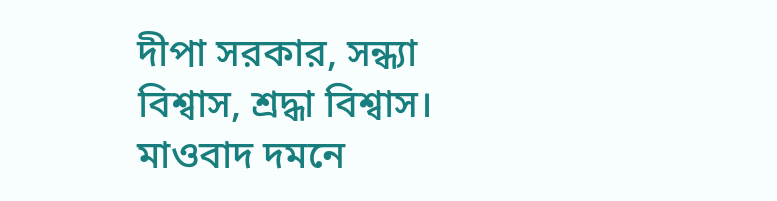দীপা সরকার, সন্ধ্যা বিশ্বাস, শ্রদ্ধা বিশ্বাস। মাওবাদ দমনে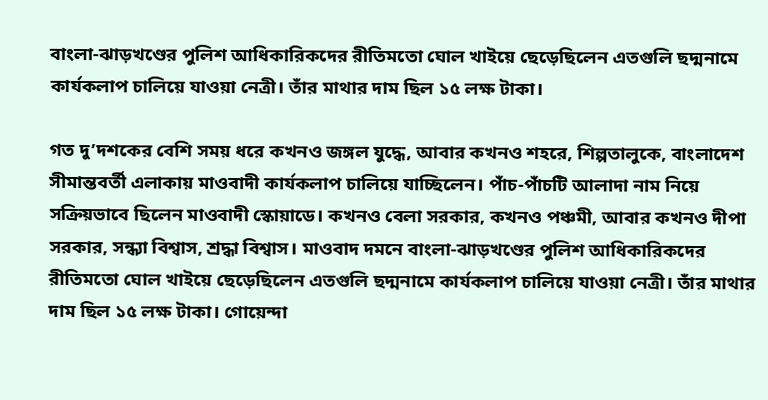বাংলা-ঝাড়খণ্ডের পুলিশ আধিকারিকদের রীতিমতো ঘোল খাইয়ে ছেড়েছিলেন এতগুলি ছদ্মনামে কার্যকলাপ চালিয়ে যাওয়া নেত্রী। তাঁর মাথার দাম ছিল ১৫ লক্ষ টাকা।

গত দু’দশকের বেশি সময় ধরে কখনও জঙ্গল যুদ্ধে, আবার কখনও শহরে, শিল্পতালুকে, বাংলাদেশ সীমান্তবর্তী এলাকায় মাওবাদী কার্যকলাপ চালিয়ে যাচ্ছিলেন। পাঁচ-পাঁচটি আলাদা নাম নিয়ে সক্রিয়ভাবে ছিলেন মাওবাদী স্কোয়াডে। কখনও বেলা সরকার, কখনও পঞ্চমী, আবার কখনও দীপা সরকার, সন্ধ্যা বিশ্বাস, শ্রদ্ধা বিশ্বাস। মাওবাদ দমনে বাংলা-ঝাড়খণ্ডের পুলিশ আধিকারিকদের রীতিমতো ঘোল খাইয়ে ছেড়েছিলেন এতগুলি ছদ্মনামে কার্যকলাপ চালিয়ে যাওয়া নেত্রী। তাঁর মাথার দাম ছিল ১৫ লক্ষ টাকা। গোয়েন্দা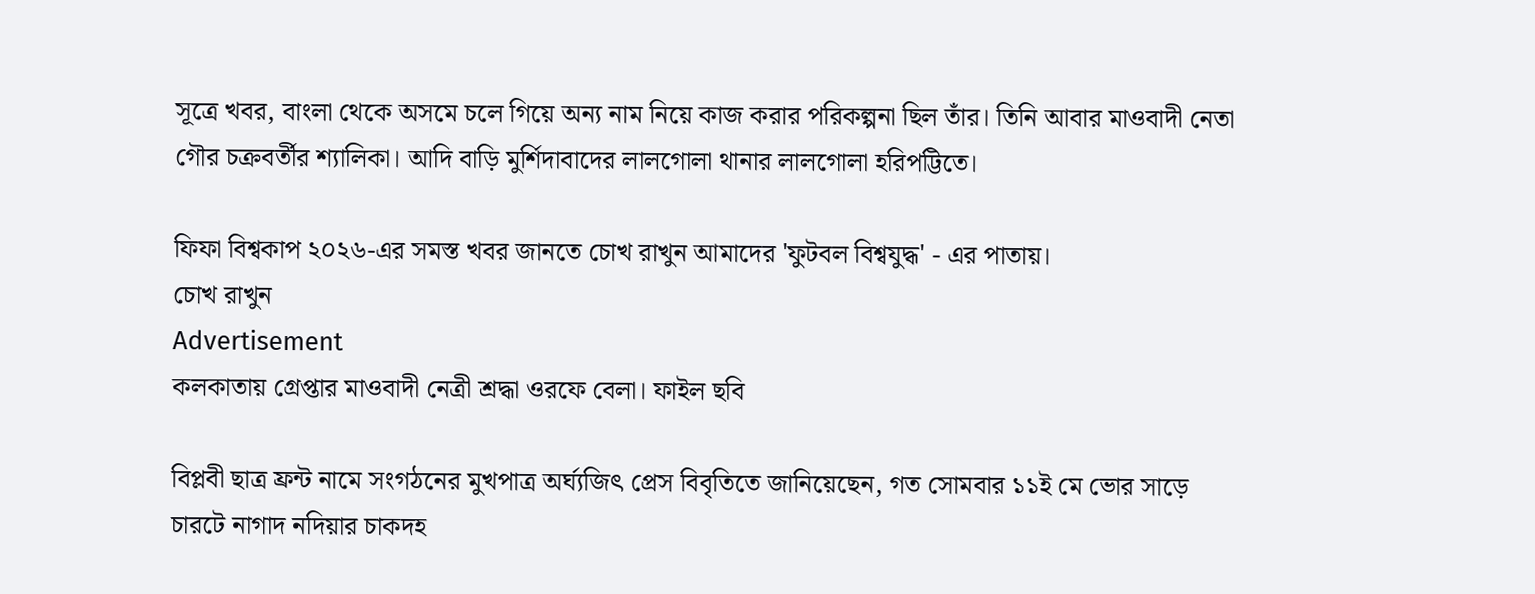সূত্রে খবর, বাংলা থেকে অসমে চলে গিয়ে অন্য নাম নিয়ে কাজ করার পরিকল্পনা ছিল তাঁর। তিনি আবার মাওবাদী নেতা গৌর চক্রবর্তীর শ্যালিকা। আদি বাড়ি মুর্শিদাবাদের লালগোলা থানার লালগোলা হরিপট্টিতে।

ফিফা বিশ্বকাপ ২০২৬-এর সমস্ত খবর জানতে চোখ রাখুন আমাদের 'ফুটবল বিশ্বযুদ্ধ' - এর পাতায়।
চোখ রাখুন
Advertisement
কলকাতায় গ্রেপ্তার মাওবাদী নেত্রী শ্রদ্ধা ওরফে বেলা। ফাইল ছবি

বিপ্লবী ছাত্র ফ্রন্ট নামে সংগঠনের মুখপাত্র অর্ঘ্যজিৎ প্রেস বিবৃতিতে জানিয়েছেন, গত সোমবার ১১ই মে ভোর সাড়ে চারটে নাগাদ নদিয়ার চাকদহ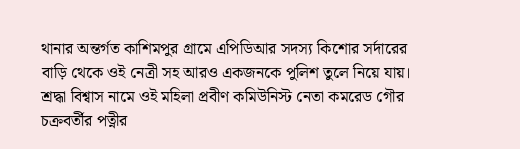থানার অন্তর্গত কাশিমপুর গ্রামে এপিডিআর সদস্য কিশোর সর্দারের বাড়ি থেকে ওই নেত্রী সহ আরও একজনকে পুলিশ তুলে নিয়ে যায়। শ্রদ্ধা বিশ্বাস নামে ওই মহিলা প্রবীণ কমিউনিস্ট নেতা কমরেড গৌর চক্রবর্তীর পত্নীর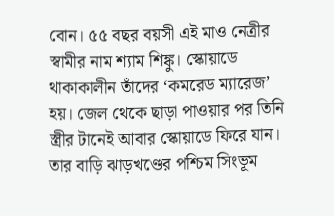বোন। ৫৫ বছর বয়সী এই মাও নেত্রীর স্বামীর নাম শ্যাম শিঙ্কু। স্কোয়াডে থাকাকালীন তাঁদের ‘কমরেড ম্যারেজ’ হয়। জেল থেকে ছাড়া পাওয়ার পর তিনি স্ত্রীর টানেই আবার স্কোয়াডে ফিরে যান। তার বাড়ি ঝাড়খণ্ডের পশ্চিম সিংভূম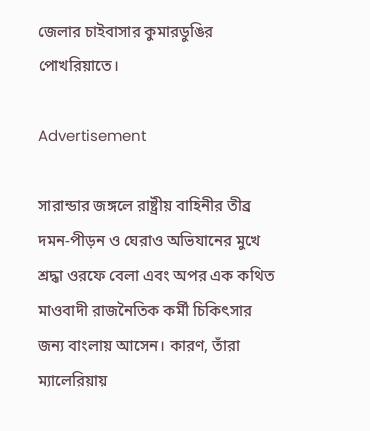জেলার চাইবাসার কুমারডুঙির
পোখরিয়াতে।

Advertisement

সারান্ডার জঙ্গলে রাষ্ট্রীয় বাহিনীর তীব্র দমন-পীড়ন ও ঘেরাও অভিযানের মুখে শ্রদ্ধা ওরফে বেলা এবং অপর এক কথিত মাওবাদী রাজনৈতিক কর্মী চিকিৎসার জন্য বাংলায় আসেন। কারণ, তাঁরা ম্যালেরিয়ায়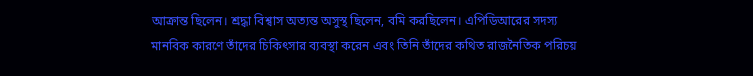আক্রান্ত ছিলেন। শ্রদ্ধা বিশ্বাস অত্যন্ত অসুস্থ ছিলেন, বমি করছিলেন। এপিডিআরের সদস্য মানবিক কারণে তাঁদের চিকিৎসার ব্যবস্থা করেন এবং তিনি তাঁদের কথিত রাজনৈতিক পরিচয়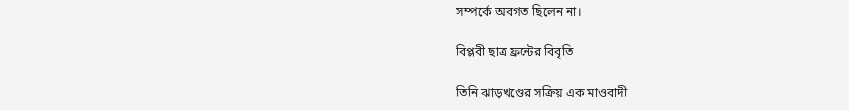সম্পর্কে অবগত ছিলেন না।

বিপ্লবী ছাত্র ফ্রন্টের বিবৃতি

তিনি ঝাড়খণ্ডের সক্রিয় এক মাওবাদী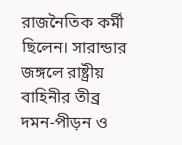রাজনৈতিক কর্মী ছিলেন। সারান্ডার জঙ্গলে রাষ্ট্রীয় বাহিনীর তীব্র দমন-পীড়ন ও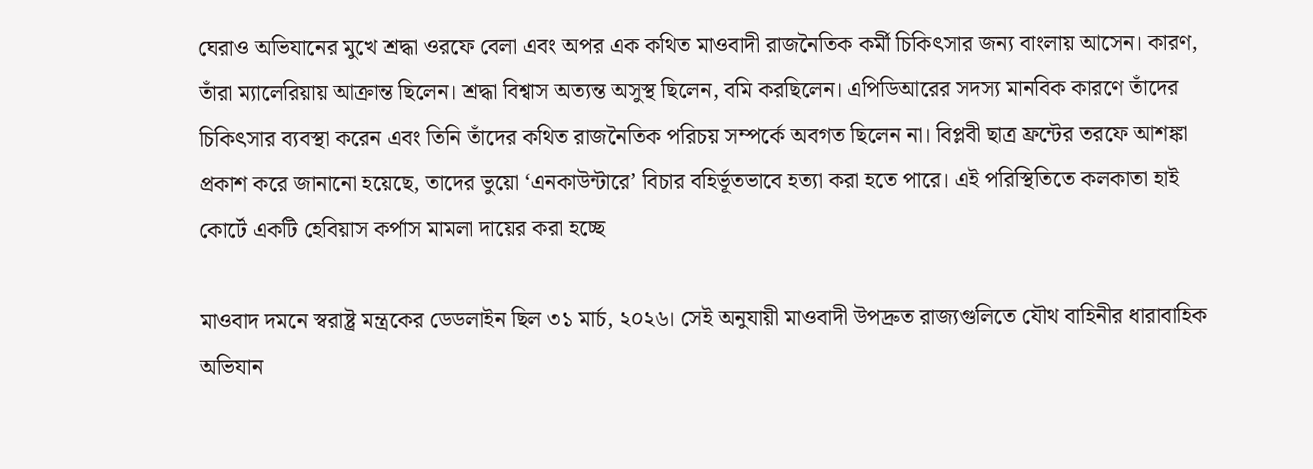ঘেরাও অভিযানের মুখে শ্রদ্ধা ওরফে বেলা এবং অপর এক কথিত মাওবাদী রাজনৈতিক কর্মী চিকিৎসার জন্য বাংলায় আসেন। কারণ, তাঁরা ম্যালেরিয়ায় আক্রান্ত ছিলেন। শ্রদ্ধা বিশ্বাস অত্যন্ত অসুস্থ ছিলেন, বমি করছিলেন। এপিডিআরের সদস্য মানবিক কারণে তাঁদের চিকিৎসার ব্যবস্থা করেন এবং তিনি তাঁদের কথিত রাজনৈতিক পরিচয় সম্পর্কে অবগত ছিলেন না। বিপ্লবী ছাত্র ফ্রন্টের তরফে আশঙ্কা প্রকাশ করে জানানো হয়েছে, তাদের ভুয়ো ‘এনকাউন্টারে’ বিচার বহির্ভূতভাবে হত্যা করা হতে পারে। এই পরিস্থিতিতে কলকাতা হাই কোর্টে একটি হেবিয়াস কর্পাস মামলা দায়ের করা হচ্ছে

মাওবাদ দমনে স্বরাষ্ট্র মন্ত্রকের ডেডলাইন ছিল ৩১ মার্চ, ২০২৬। সেই অনুযায়ী মাওবাদী উপদ্রুত রাজ্যগুলিতে যৌথ বাহিনীর ধারাবাহিক অভিযান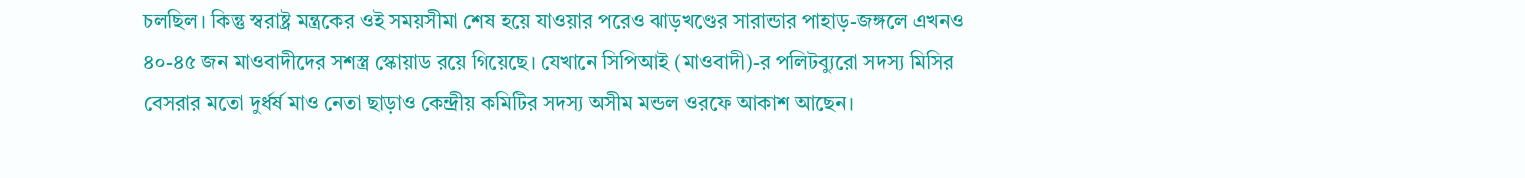চলছিল। কিন্তু স্বরাষ্ট্র মন্ত্রকের ওই সময়সীমা শেষ হয়ে যাওয়ার পরেও ঝাড়খণ্ডের সারান্ডার পাহাড়-জঙ্গলে এখনও ৪০-৪৫ জন মাওবাদীদের সশস্ত্র স্কোয়াড রয়ে গিয়েছে। যেখানে সিপিআই (মাওবাদী)-র পলিটব্যুরো সদস্য মিসির বেসরার মতো দুর্ধর্ষ মাও নেতা ছাড়াও কেন্দ্রীয় কমিটির সদস্য অসীম মন্ডল ওরফে আকাশ আছেন।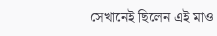সেখানেই ছিলেন এই মাও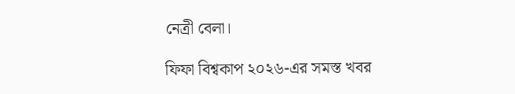নেত্রী বেলা।

ফিফা বিশ্বকাপ ২০২৬-এর সমস্ত খবর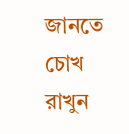জানতে চোখ রাখুন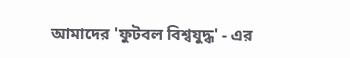আমাদের 'ফুটবল বিশ্বযুদ্ধ' - এর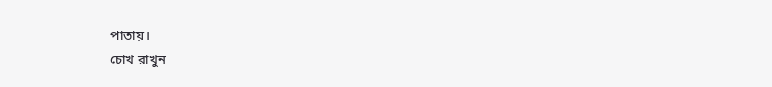পাতায়।
চোখ রাখুন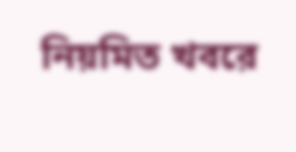নিয়মিত খবরে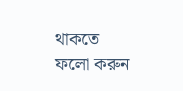থাকতে ফলো করুন